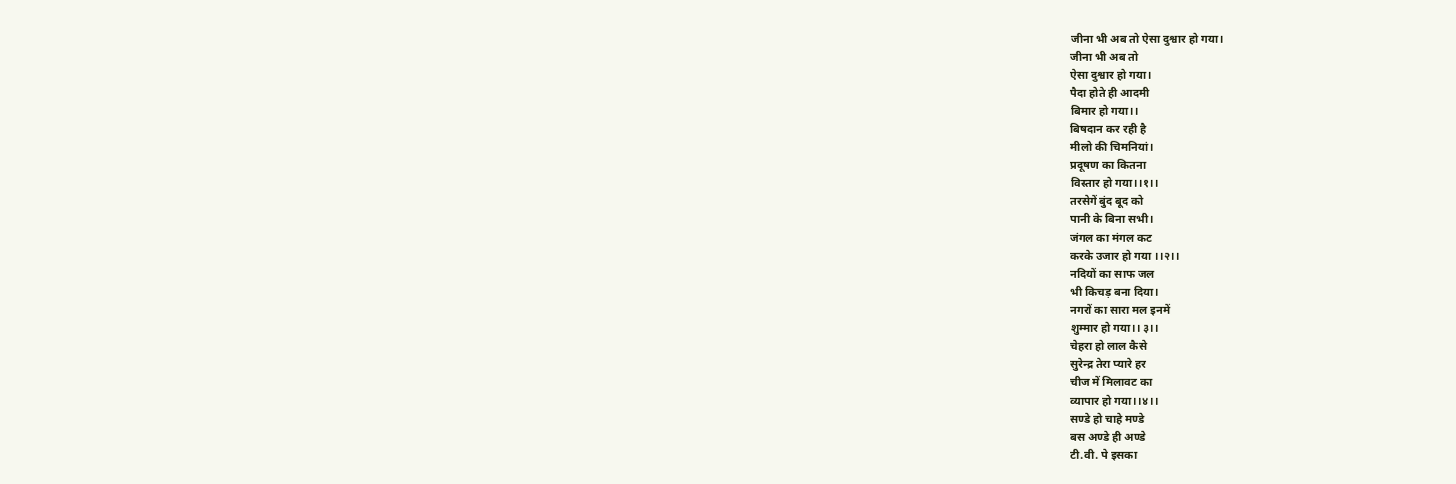जीना भी अब तो ऐसा दुश्वार हो गया।
जीना भी अब तो
ऐसा दुश्वार हो गया।
पैदा होते ही आदमी
बिमार हो गया।।
बिषदान कर रही है
मीलो की चिमनियां।
प्रदूषण का कितना
विस्तार हो गया।।१।।
तरसेगें बुंद बूद को
पानी के बिना सभी।
जंगल का मंगल कट
करके उजार हो गया ।।२।।
नदियों का साफ जल
भी किचड़ बना दिया।
नगरों का सारा मल इनमें
शुम्मार हो गया।। ३।।
चेहरा हो लाल कैसे
सुरेन्द्र तेरा प्यारे हर
चीज में मिलावट का
व्यापार हो गया।।४।।
सण्डे हो चाहे मण्डे
बस अण्डे ही अण्डे
टी.वी. पे इसका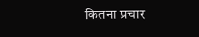कितना प्रचार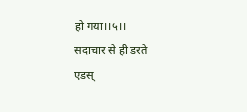हो गया।।५।।
सदाचार से ही डरते
एडस्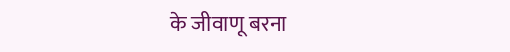के जीवाणू बरना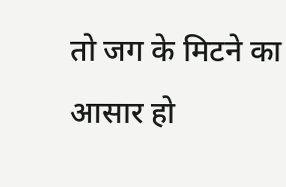तो जग के मिटने का
आसार हो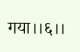गया।।६।।